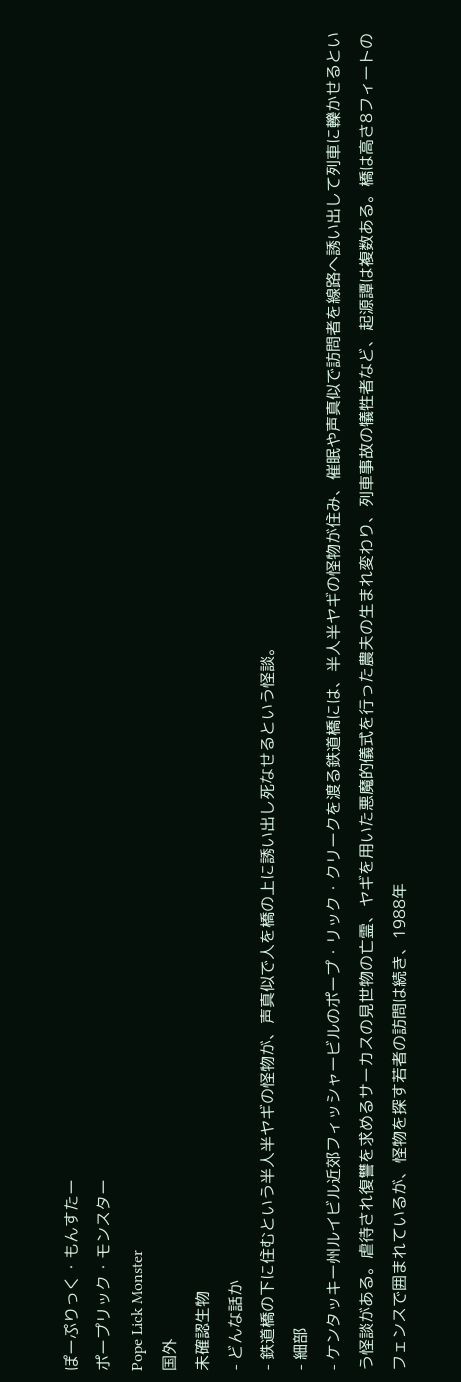ぽーぷりっく・もんすたー
ポープリック・モンスター
Pope Lick Monster
国外
未確認生物
- どんな話か
- 鉄道橋の下に住むという半人半ヤギの怪物が、声真似で人を橋の上に誘い出し死なせるという怪談。
- 細部
- ケンタッキー州ルイビル近郊フィッシャービルのポープ・リック・クリークを渡る鉄道橋には、半人半ヤギの怪物が住み、催眠や声真似で訪問者を線路へ誘い出して列車に轢かせるという怪談がある。虐待され復讐を求めるサーカスの見世物の亡霊、ヤギを用いた悪魔的儀式を行った農夫の生まれ変わり、列車事故の犠牲者など、起源譚は複数ある。橋は高さ8フィートのフェンスで囲まれているが、怪物を探す若者の訪問は続き、1988年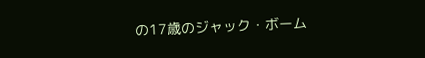の17歳のジャック・ボーム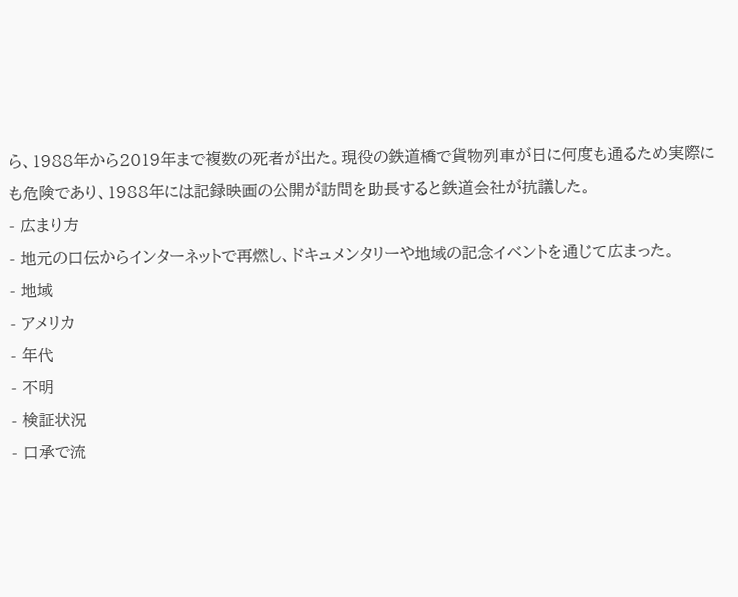ら、1988年から2019年まで複数の死者が出た。現役の鉄道橋で貨物列車が日に何度も通るため実際にも危険であり、1988年には記録映画の公開が訪問を助長すると鉄道会社が抗議した。
- 広まり方
- 地元の口伝からインターネットで再燃し、ドキュメンタリーや地域の記念イベントを通じて広まった。
- 地域
- アメリカ
- 年代
- 不明
- 検証状況
- 口承で流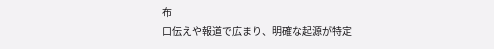布
口伝えや報道で広まり、明確な起源が特定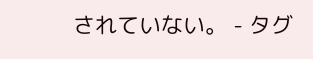されていない。 - タグ